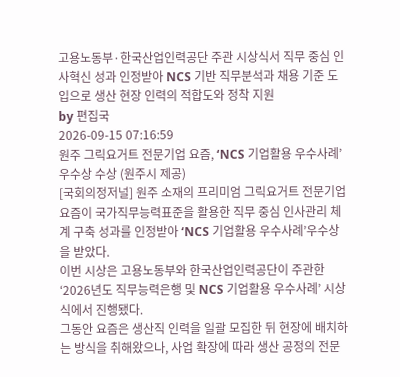고용노동부·한국산업인력공단 주관 시상식서 직무 중심 인사혁신 성과 인정받아 NCS 기반 직무분석과 채용 기준 도입으로 생산 현장 인력의 적합도와 정착 지원
by 편집국
2026-09-15 07:16:59
원주 그릭요거트 전문기업 요즘, ‘NCS 기업활용 우수사례’ 우수상 수상 (원주시 제공)
[국회의정저널] 원주 소재의 프리미엄 그릭요거트 전문기업 요즘이 국가직무능력표준을 활용한 직무 중심 인사관리 체계 구축 성과를 인정받아 ‘NCS 기업활용 우수사례’우수상을 받았다.
이번 시상은 고용노동부와 한국산업인력공단이 주관한 ‘2026년도 직무능력은행 및 NCS 기업활용 우수사례’ 시상식에서 진행됐다.
그동안 요즘은 생산직 인력을 일괄 모집한 뒤 현장에 배치하는 방식을 취해왔으나, 사업 확장에 따라 생산 공정의 전문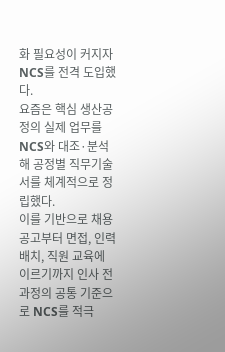화 필요성이 커지자 NCS를 전격 도입했다.
요즘은 핵심 생산공정의 실제 업무를 NCS와 대조·분석해 공정별 직무기술서를 체계적으로 정립했다.
이를 기반으로 채용공고부터 면접, 인력 배치, 직원 교육에 이르기까지 인사 전 과정의 공통 기준으로 NCS를 적극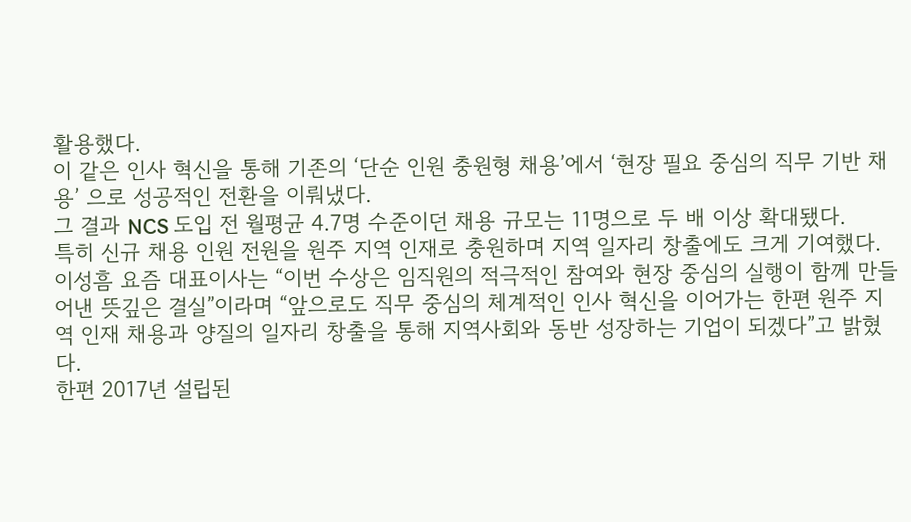활용했다.
이 같은 인사 혁신을 통해 기존의 ‘단순 인원 충원형 채용’에서 ‘현장 필요 중심의 직무 기반 채용’ 으로 성공적인 전환을 이뤄냈다.
그 결과 NCS 도입 전 월평균 4.7명 수준이던 채용 규모는 11명으로 두 배 이상 확대됐다.
특히 신규 채용 인원 전원을 원주 지역 인재로 충원하며 지역 일자리 창출에도 크게 기여했다.
이성흠 요즘 대표이사는 “이번 수상은 임직원의 적극적인 참여와 현장 중심의 실행이 함께 만들어낸 뜻깊은 결실”이라며 “앞으로도 직무 중심의 체계적인 인사 혁신을 이어가는 한편 원주 지역 인재 채용과 양질의 일자리 창출을 통해 지역사회와 동반 성장하는 기업이 되겠다”고 밝혔다.
한편 2017년 설립된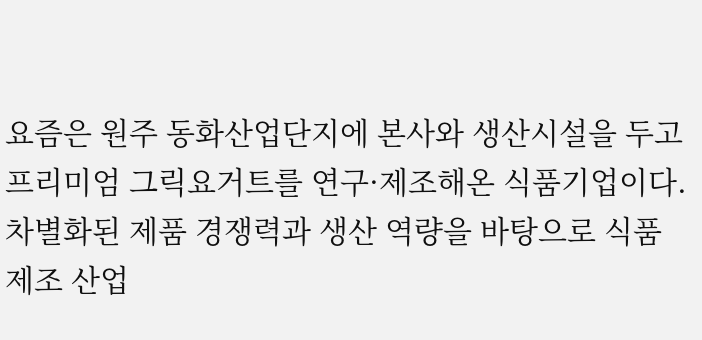요즘은 원주 동화산업단지에 본사와 생산시설을 두고 프리미엄 그릭요거트를 연구·제조해온 식품기업이다.
차별화된 제품 경쟁력과 생산 역량을 바탕으로 식품 제조 산업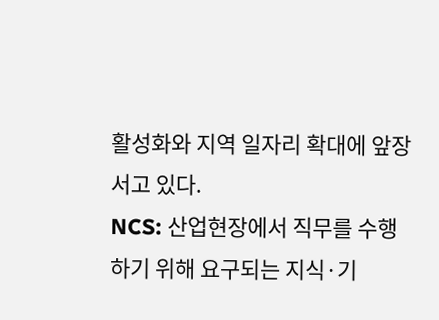활성화와 지역 일자리 확대에 앞장서고 있다.
NCS: 산업현장에서 직무를 수행하기 위해 요구되는 지식·기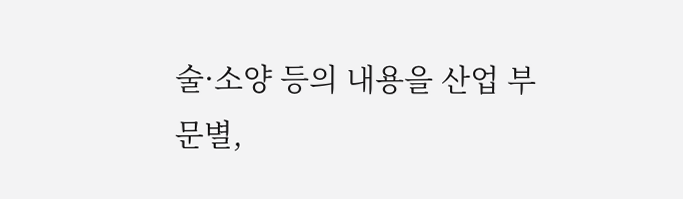술·소양 등의 내용을 산업 부문별,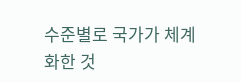수준별로 국가가 체계화한 것